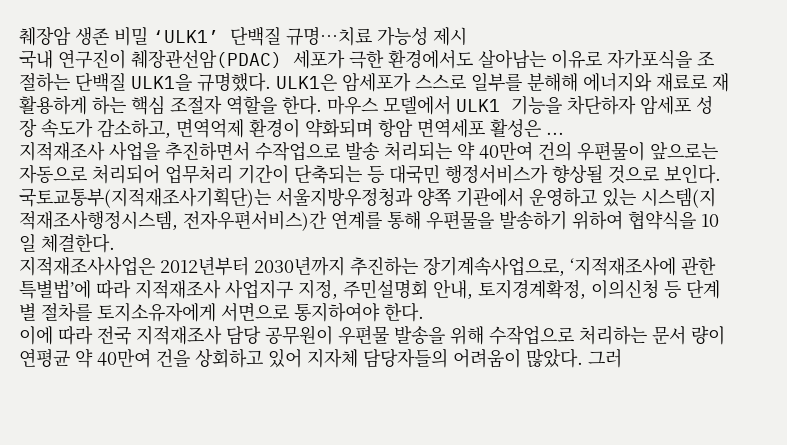췌장암 생존 비밀 ‘ULK1’ 단백질 규명…치료 가능성 제시
국내 연구진이 췌장관선암(PDAC) 세포가 극한 환경에서도 살아남는 이유로 자가포식을 조절하는 단백질 ULK1을 규명했다. ULK1은 암세포가 스스로 일부를 분해해 에너지와 재료로 재활용하게 하는 핵심 조절자 역할을 한다. 마우스 모델에서 ULK1 기능을 차단하자 암세포 성장 속도가 감소하고, 면역억제 환경이 약화되며 항암 면역세포 활성은 ...
지적재조사 사업을 추진하면서 수작업으로 발송 처리되는 약 40만여 건의 우편물이 앞으로는 자동으로 처리되어 업무처리 기간이 단축되는 등 대국민 행정서비스가 향상될 것으로 보인다.
국토교통부(지적재조사기획단)는 서울지방우정청과 양쪽 기관에서 운영하고 있는 시스템(지적재조사행정시스템, 전자우편서비스)간 연계를 통해 우편물을 발송하기 위하여 협약식을 10일 체결한다.
지적재조사사업은 2012년부터 2030년까지 추진하는 장기계속사업으로, ‘지적재조사에 관한 특별법’에 따라 지적재조사 사업지구 지정, 주민설명회 안내, 토지경계확정, 이의신청 등 단계별 절차를 토지소유자에게 서면으로 통지하여야 한다.
이에 따라 전국 지적재조사 담당 공무원이 우편물 발송을 위해 수작업으로 처리하는 문서 량이 연평균 약 40만여 건을 상회하고 있어 지자체 담당자들의 어려움이 많았다. 그러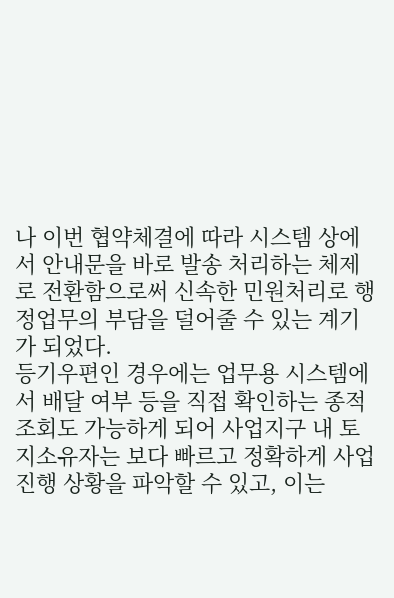나 이번 협약체결에 따라 시스템 상에서 안내문을 바로 발송 처리하는 체제로 전환함으로써 신속한 민원처리로 행정업무의 부담을 덜어줄 수 있는 계기가 되었다.
등기우편인 경우에는 업무용 시스템에서 배달 여부 등을 직접 확인하는 종적조회도 가능하게 되어 사업지구 내 토지소유자는 보다 빠르고 정확하게 사업진행 상황을 파악할 수 있고, 이는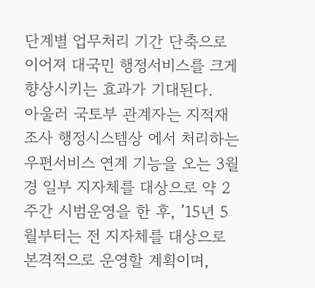단계별 업무처리 기간 단축으로 이어져 대국민 행정서비스를 크게 향상시키는 효과가 기대된다.
아울러 국토부 관계자는 지적재조사 행정시스템상 에서 처리하는 우편서비스 연계 기능을 오는 3월경 일부 지자체를 대상으로 약 2주간 시범운영을 한 후, ’15년 5월부터는 전 지자체를 대상으로 본격적으로 운영할 계획이며,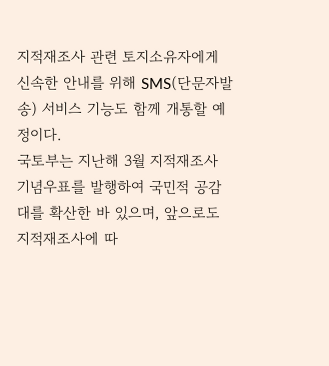지적재조사 관련 토지소유자에게 신속한 안내를 위해 SMS(단문자발송) 서비스 기능도 함께 개통할 예정이다.
국토부는 지난해 3월 지적재조사 기념우표를 발행하여 국민적 공감대를 확산한 바 있으며, 앞으로도 지적재조사에 따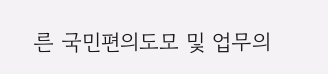른 국민편의도모 및 업무의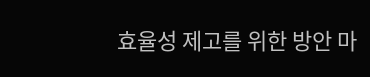효율성 제고를 위한 방안 마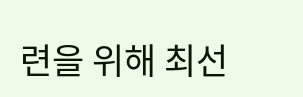련을 위해 최선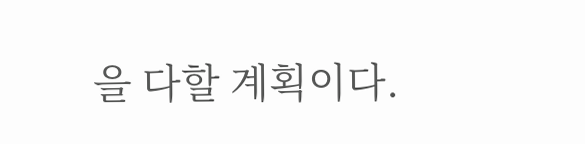을 다할 계획이다.